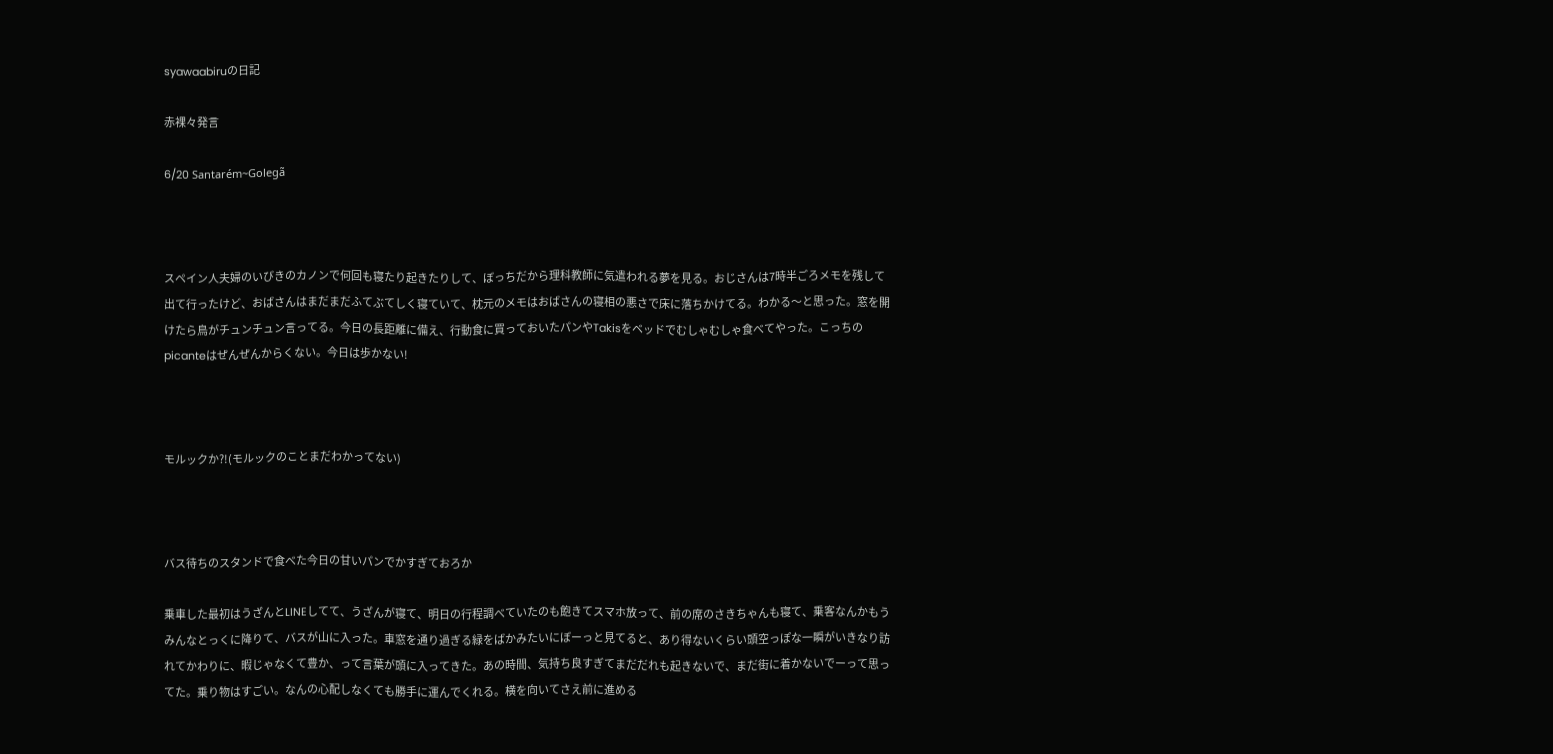syawaabiruの日記

赤裸々発言

6/20 Santarém~Golegã



スペイン人夫婦のいびきのカノンで何回も寝たり起きたりして、ぼっちだから理科教師に気遣われる夢を見る。おじさんは7時半ごろメモを残して出て行ったけど、おばさんはまだまだふてぶてしく寝ていて、枕元のメモはおばさんの寝相の悪さで床に落ちかけてる。わかる〜と思った。窓を開けたら鳥がチュンチュン言ってる。今日の長距離に備え、行動食に買っておいたパンやTakisをベッドでむしゃむしゃ食べてやった。こっちのpicanteはぜんぜんからくない。今日は歩かない!



モルックか?!(モルックのことまだわかってない)



バス待ちのスタンドで食べた今日の甘いパンでかすぎておろか

乗車した最初はうざんとLINEしてて、うざんが寝て、明日の行程調べていたのも飽きてスマホ放って、前の席のさきちゃんも寝て、乗客なんかもうみんなとっくに降りて、バスが山に入った。車窓を通り過ぎる緑をばかみたいにぼーっと見てると、あり得ないくらい頭空っぽな一瞬がいきなり訪れてかわりに、暇じゃなくて豊か、って言葉が頭に入ってきた。あの時間、気持ち良すぎてまだだれも起きないで、まだ街に着かないでーって思ってた。乗り物はすごい。なんの心配しなくても勝手に運んでくれる。横を向いてさえ前に進める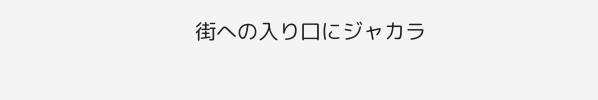街への入り口にジャカラ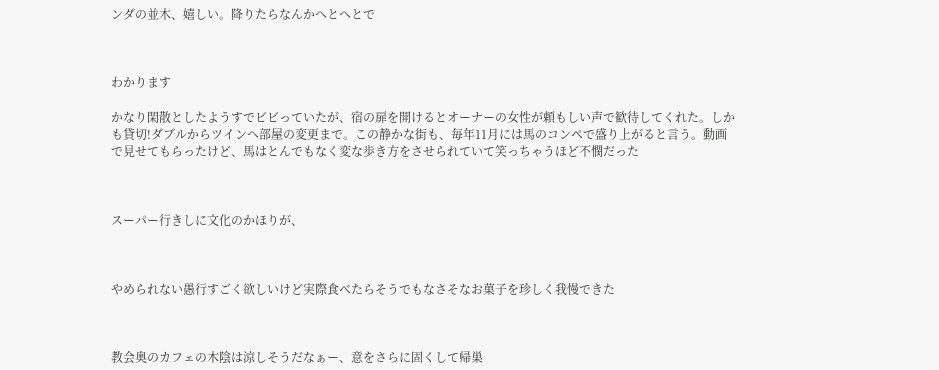ンダの並木、嬉しい。降りたらなんかへとへとで



わかります

かなり閑散としたようすでビビっていたが、宿の扉を開けるとオーナーの女性が頼もしい声で歓待してくれた。しかも貸切!ダブルからツインへ部屋の変更まで。この静かな街も、毎年11月には馬のコンペで盛り上がると言う。動画で見せてもらったけど、馬はとんでもなく変な歩き方をさせられていて笑っちゃうほど不憫だった



スーパー行きしに文化のかほりが、



やめられない愚行すごく欲しいけど実際食べたらそうでもなさそなお菓子を珍しく我慢できた



教会奥のカフェの木陰は涼しそうだなぁー、意をさらに固くして帰巣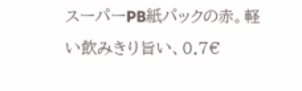スーパーPB紙パックの赤。軽い飲みきり旨い、0.7€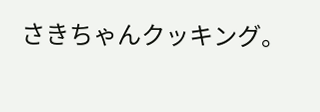さきちゃんクッキング。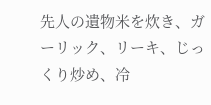先人の遺物米を炊き、ガーリック、リーキ、じっくり炒め、冷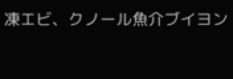凍エビ、クノール魚介ブイヨン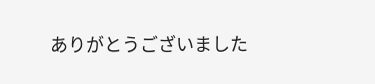ありがとうございました